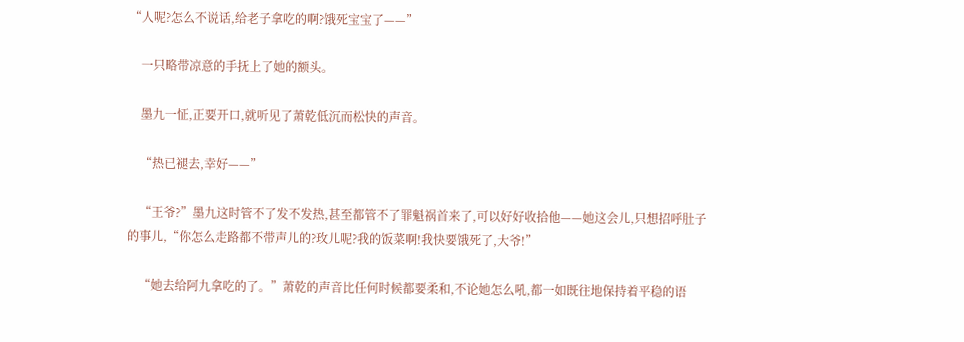“人呢?怎么不说话,给老子拿吃的啊?饿死宝宝了——”

    一只略带凉意的手抚上了她的额头。

    墨九一怔,正要开口,就听见了萧乾低沉而松快的声音。

    “热已褪去,幸好——”

    “王爷?”墨九这时管不了发不发热,甚至都管不了罪魁祸首来了,可以好好收拾他——她这会儿,只想招呼肚子的事儿,“你怎么走路都不带声儿的?玫儿呢?我的饭菜啊!我快要饿死了,大爷!”

    “她去给阿九拿吃的了。”萧乾的声音比任何时候都要柔和,不论她怎么吼,都一如既往地保持着平稳的语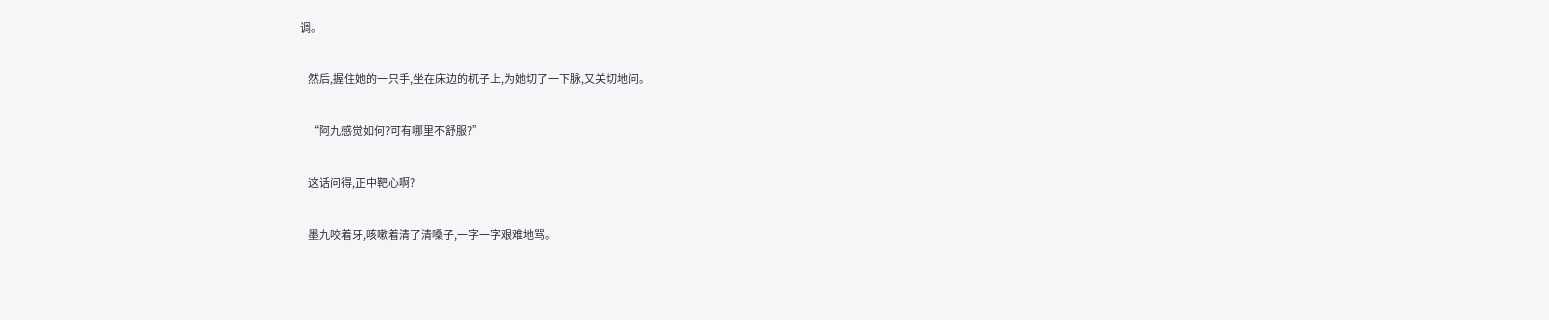调。

    然后,握住她的一只手,坐在床边的杌子上,为她切了一下脉,又关切地问。

    “阿九感觉如何?可有哪里不舒服?”

    这话问得,正中靶心啊?

    墨九咬着牙,咳嗽着清了清嗓子,一字一字艰难地骂。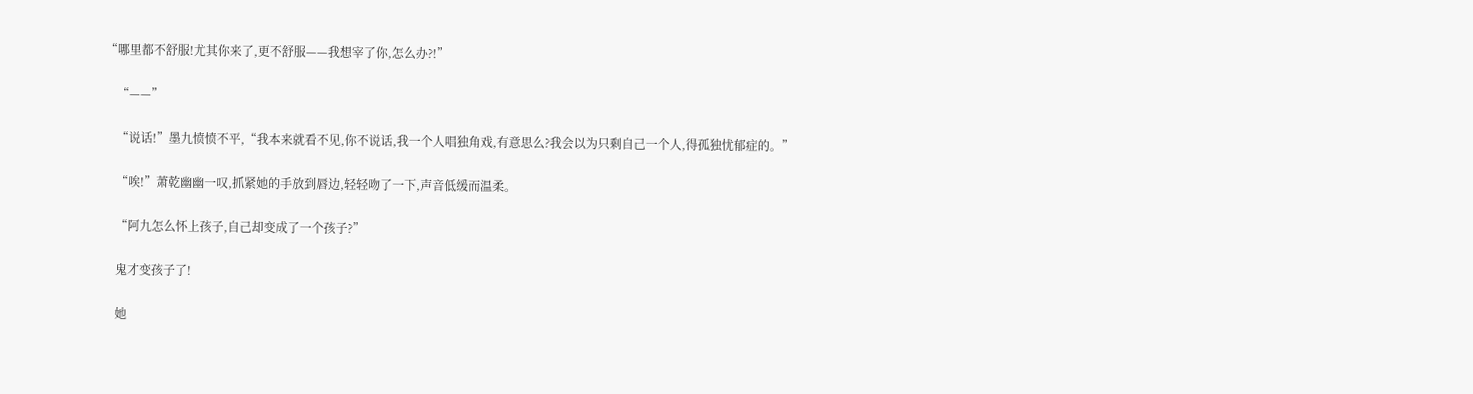“哪里都不舒服!尤其你来了,更不舒服——我想宰了你,怎么办?!”

    “——”

    “说话!”墨九愤愤不平,“我本来就看不见,你不说话,我一个人唱独角戏,有意思么?我会以为只剩自己一个人,得孤独忧郁症的。”

    “唉!”萧乾幽幽一叹,抓紧她的手放到唇边,轻轻吻了一下,声音低缓而温柔。

    “阿九怎么怀上孩子,自己却变成了一个孩子?”

    鬼才变孩子了!

    她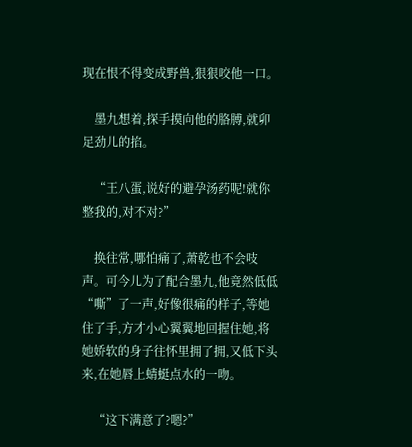现在恨不得变成野兽,狠狠咬他一口。

    墨九想着,探手摸向他的胳膊,就卯足劲儿的掐。

    “王八蛋,说好的避孕汤药呢!就你整我的,对不对?”

    换往常,哪怕痛了,萧乾也不会吱声。可今儿为了配合墨九,他竟然低低“嘶”了一声,好像很痛的样子,等她住了手,方才小心翼翼地回握住她,将她娇软的身子往怀里拥了拥,又低下头来,在她唇上蜻蜓点水的一吻。

    “这下满意了?嗯?”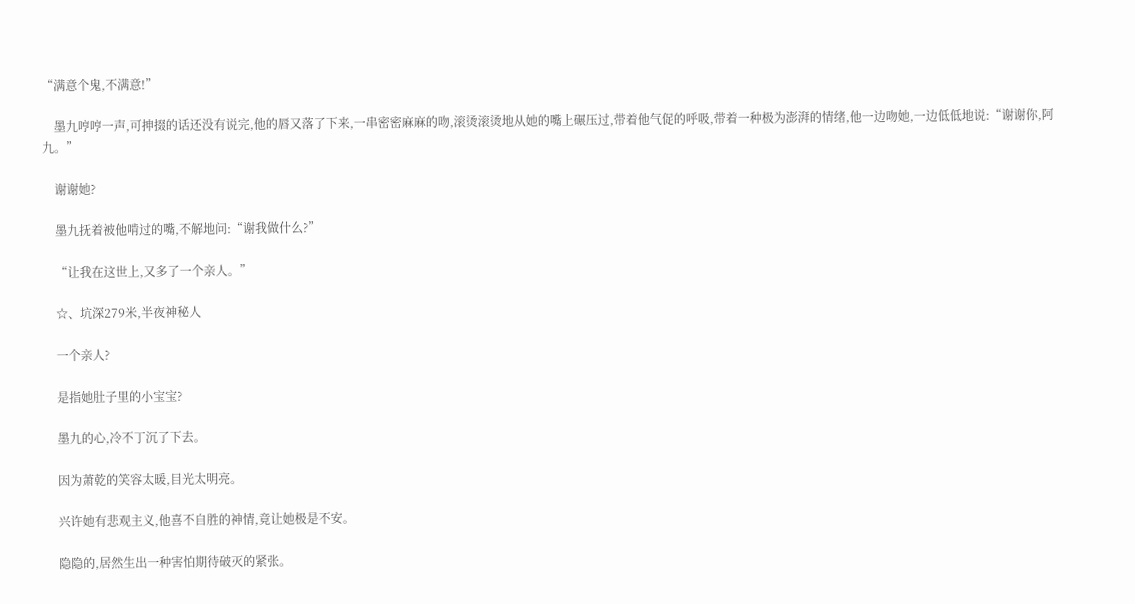“满意个鬼,不满意!”

    墨九哼哼一声,可抻掇的话还没有说完,他的唇又落了下来,一串密密麻麻的吻,滚烫滚烫地从她的嘴上碾压过,带着他气促的呼吸,带着一种极为澎湃的情绪,他一边吻她,一边低低地说:“谢谢你,阿九。”

    谢谢她?

    墨九抚着被他啃过的嘴,不解地问:“谢我做什么?”

    “让我在这世上,又多了一个亲人。”

    ☆、坑深279米,半夜神秘人

    一个亲人?

    是指她肚子里的小宝宝?

    墨九的心,冷不丁沉了下去。

    因为萧乾的笑容太暖,目光太明亮。

    兴许她有悲观主义,他喜不自胜的神情,竟让她极是不安。

    隐隐的,居然生出一种害怕期待破灭的紧张。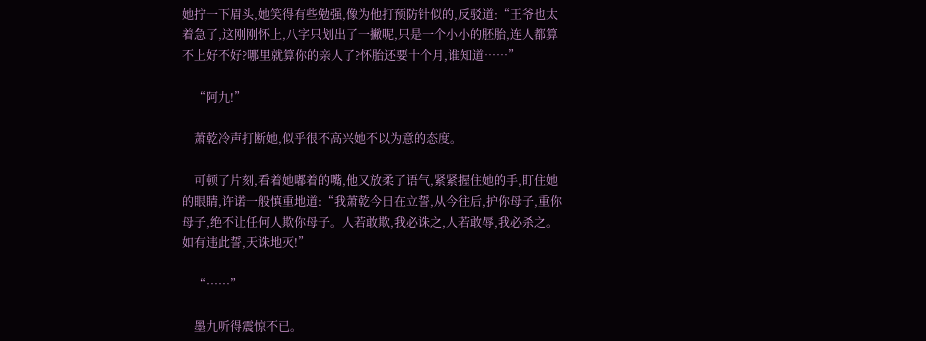她拧一下眉头,她笑得有些勉强,像为他打预防针似的,反驳道:“王爷也太着急了,这刚刚怀上,八字只划出了一撇呢,只是一个小小的胚胎,连人都算不上好不好?哪里就算你的亲人了?怀胎还要十个月,谁知道……”

    “阿九!”

    萧乾冷声打断她,似乎很不高兴她不以为意的态度。

    可顿了片刻,看着她嘟着的嘴,他又放柔了语气,紧紧握住她的手,盯住她的眼睛,许诺一般慎重地道:“我萧乾今日在立誓,从今往后,护你母子,重你母子,绝不让任何人欺你母子。人若敢欺,我必诛之,人若敢辱,我必杀之。如有违此誓,天诛地灭!”

    “……”

    墨九听得震惊不已。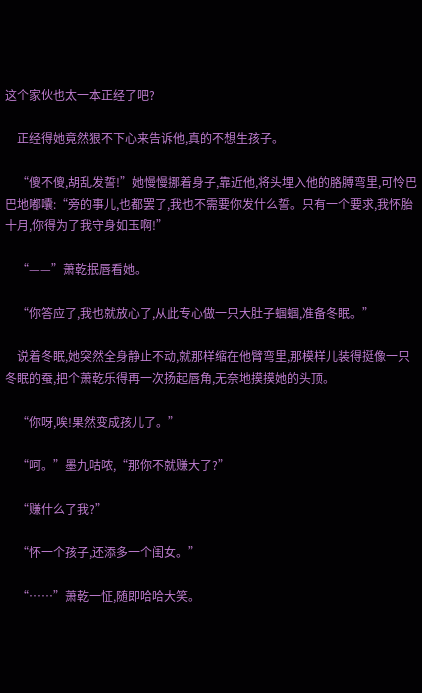这个家伙也太一本正经了吧?

    正经得她竟然狠不下心来告诉他,真的不想生孩子。

    “傻不傻,胡乱发誓!”她慢慢挪着身子,靠近他,将头埋入他的胳膊弯里,可怜巴巴地嘟囔:“旁的事儿,也都罢了,我也不需要你发什么誓。只有一个要求,我怀胎十月,你得为了我守身如玉啊!”

    “——”萧乾抿唇看她。

    “你答应了,我也就放心了,从此专心做一只大肚子蝈蝈,准备冬眠。”

    说着冬眠,她突然全身静止不动,就那样缩在他臂弯里,那模样儿装得挺像一只冬眠的蚕,把个萧乾乐得再一次扬起唇角,无奈地摸摸她的头顶。

    “你呀,唉!果然变成孩儿了。”

    “呵。”墨九咕哝,“那你不就赚大了?”

    “赚什么了我?”

    “怀一个孩子,还添多一个闺女。”

    “……”萧乾一怔,随即哈哈大笑。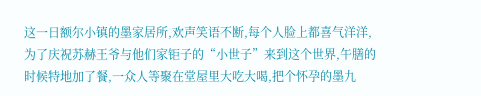这一日额尔小镇的墨家居所,欢声笑语不断,每个人脸上都喜气洋洋,为了庆祝苏赫王爷与他们家钜子的“小世子”来到这个世界,午膳的时候特地加了餐,一众人等聚在堂屋里大吃大喝,把个怀孕的墨九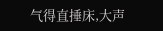气得直捶床,大声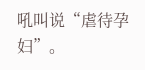吼叫说“虐待孕妇”。